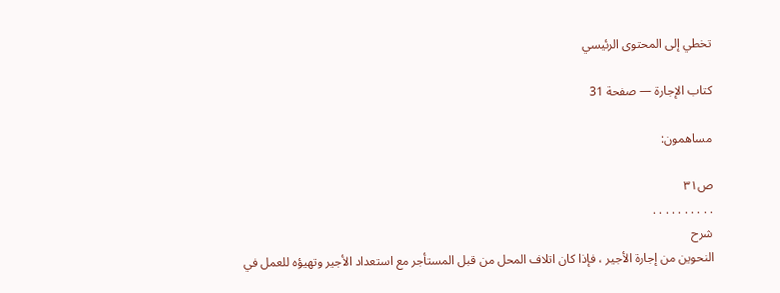تخطي إلى المحتوى الرئيسي

كتاب الإجارة — صفحة 31

مساهمون:

ص٣١
. . . . . . . . . .
شرح
النحوين من إجارة الأجير ، فإذا كان اتلاف المحل من قبل المستأجر مع استعداد الأجير وتهيؤه للعمل في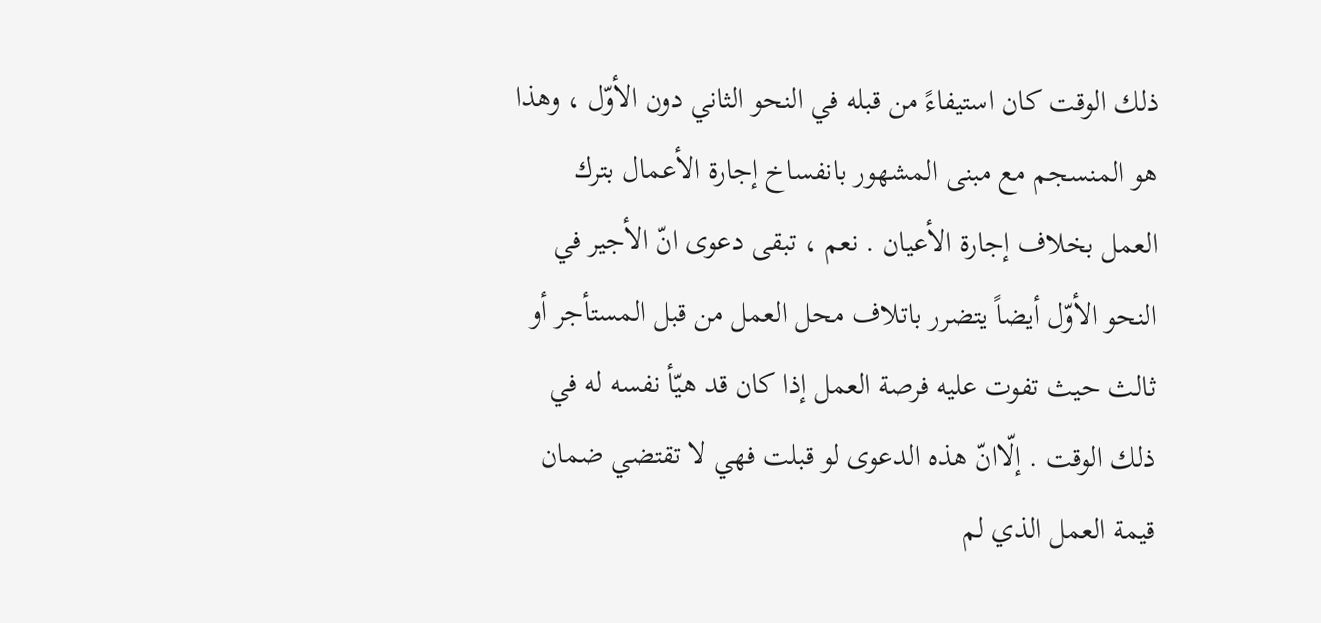ذلك الوقت كان استيفاءً من قبله في النحو الثاني دون الأوّل ، وهذا هو المنسجم مع مبنى المشهور بانفساخ إجارة الأعمال بترك العمل بخلاف إجارة الأعيان . نعم ، تبقى دعوى انّ الأجير في النحو الأوّل أيضاً يتضرر باتلاف محل العمل من قبل المستأجر أو ثالث حيث تفوت عليه فرصة العمل إذا كان قد هيّأ نفسه له في ذلك الوقت . إلّاانّ هذه الدعوى لو قبلت فهي لا تقتضي ضمان قيمة العمل الذي لم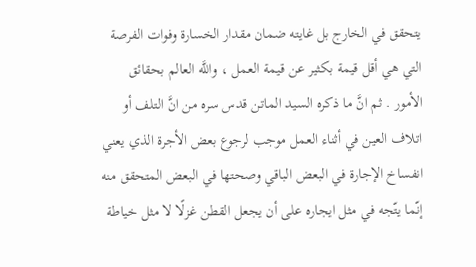يتحقق في الخارج بل غايته ضمان مقدار الخسارة وفوات الفرصة التي هي أقل قيمة بكثير عن قيمة العمل ، واللَّه العالم بحقائق الأمور . ثم انَّ ما ذكره السيد الماتن قدس سره من انَّ التلف أو اتلاف العين في أثناء العمل موجب لرجوع بعض الأجرة الذي يعني انفساخ الإجارة في البعض الباقي وصحتها في البعض المتحقق منه إنّما يتّجه في مثل ايجاره على أن يجعل القطن غزلًا لا مثل خياطة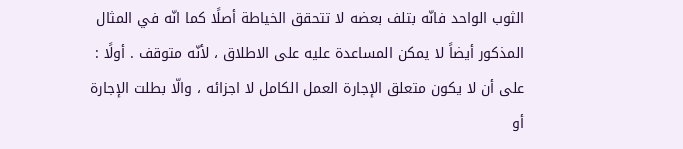الثوب الواحد فانّه بتلف بعضه لا تتحقق الخياطة أصلًا كما انّه في المثال المذكور أيضاً لا يمكن المساعدة عليه على الاطلاق ، لأنّه متوقف . أولًا : على أن لا يكون متعلق الإجارة العمل الكامل لا اجزائه ، والّا بطلت الإجارة أو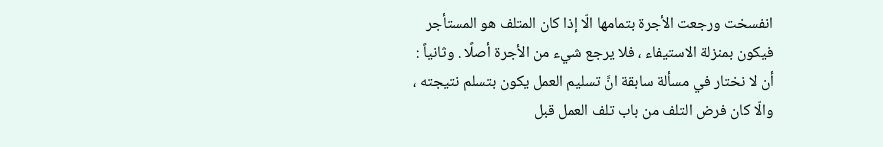انفسخت ورجعت الأجرة بتمامها الّا إذا كان المتلف هو المستأجر فيكون بمنزلة الاستيفاء ، فلا يرجع شيء من الأجرة أصلًا . وثانياً : أن لا نختار في مسألة سابقة انَّ تسليم العمل يكون بتسلم نتيجته ، والّا كان فرض التلف من باب تلف العمل قبل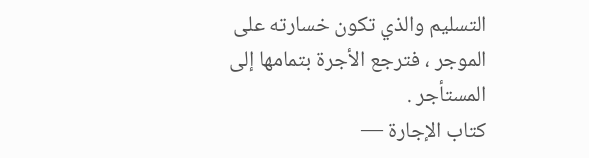التسليم والذي تكون خسارته على الموجر ، فترجع الأجرة بتمامها إلى المستأجر .
كتاب الإجارة —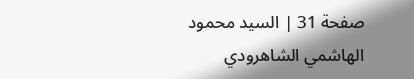صفحة 31 | السيد محمود الهاشمي الشاهرودي